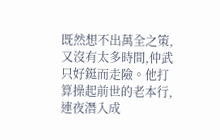既然想不出萬全之策,又沒有太多時間,仲武只好鋌而走險。他打算操起前世的老本行,連夜潛入成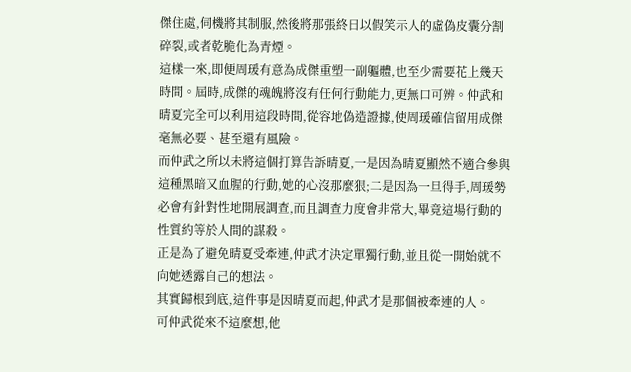傑住處,伺機將其制服,然後將那張終日以假笑示人的虛偽皮囊分割碎裂,或者乾脆化為青煙。
這樣一來,即便周瑗有意為成傑重塑一副軀體,也至少需要花上幾天時間。屆時,成傑的魂魄將沒有任何行動能力,更無口可辨。仲武和晴夏完全可以利用這段時間,從容地偽造證據,使周瑗確信留用成傑毫無必要、甚至還有風險。
而仲武之所以未將這個打算告訴晴夏,一是因為晴夏顯然不適合參與這種黑暗又血腥的行動,她的心沒那麼狠;二是因為一旦得手,周瑗勢必會有針對性地開展調查,而且調查力度會非常大,畢竟這場行動的性質約等於人間的謀殺。
正是為了避免晴夏受牽連,仲武才決定單獨行動,並且從一開始就不向她透露自己的想法。
其實歸根到底,這件事是因晴夏而起,仲武才是那個被牽連的人。
可仲武從來不這麼想,他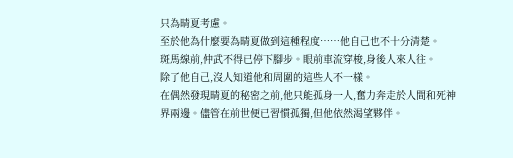只為晴夏考慮。
至於他為什麼要為晴夏做到這種程度……他自己也不十分清楚。
斑馬線前,仲武不得已停下腳步。眼前車流穿梭,身後人來人往。
除了他自己,沒人知道他和周圍的這些人不一樣。
在偶然發現晴夏的秘密之前,他只能孤身一人,奮力奔走於人間和死神界兩邊。儘管在前世便已習慣孤獨,但他依然渴望夥伴。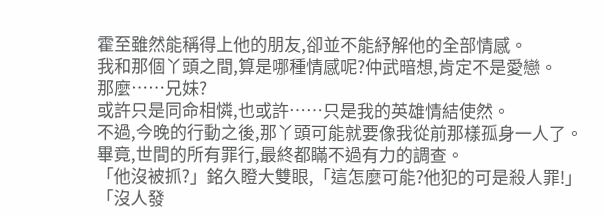霍至雖然能稱得上他的朋友,卻並不能紓解他的全部情感。
我和那個丫頭之間,算是哪種情感呢?仲武暗想,肯定不是愛戀。
那麼……兄妹?
或許只是同命相憐,也或許……只是我的英雄情結使然。
不過,今晚的行動之後,那丫頭可能就要像我從前那樣孤身一人了。
畢竟,世間的所有罪行,最終都瞞不過有力的調查。
「他沒被抓?」銘久瞪大雙眼,「這怎麼可能?他犯的可是殺人罪!」
「沒人發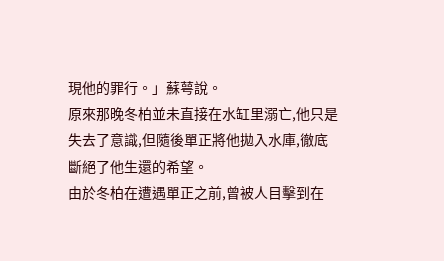現他的罪行。」蘇萼說。
原來那晚冬柏並未直接在水缸里溺亡,他只是失去了意識,但隨後單正將他拋入水庫,徹底斷絕了他生還的希望。
由於冬柏在遭遇單正之前,曾被人目擊到在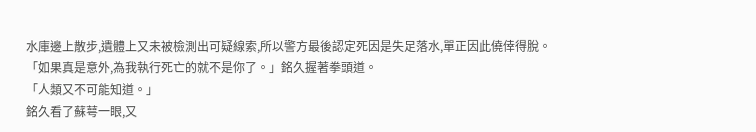水庫邊上散步,遺體上又未被檢測出可疑線索,所以警方最後認定死因是失足落水,單正因此僥倖得脫。
「如果真是意外,為我執行死亡的就不是你了。」銘久握著拳頭道。
「人類又不可能知道。」
銘久看了蘇萼一眼,又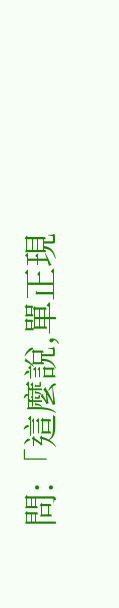問:「這麼說,單正現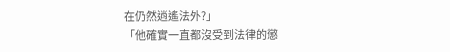在仍然逍遙法外?」
「他確實一直都沒受到法律的懲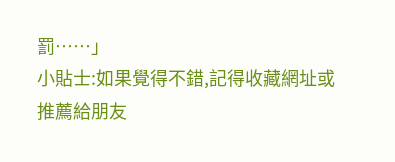罰……」
小貼士:如果覺得不錯,記得收藏網址或推薦給朋友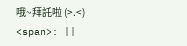哦~拜託啦 (>.<)
<span>: ||